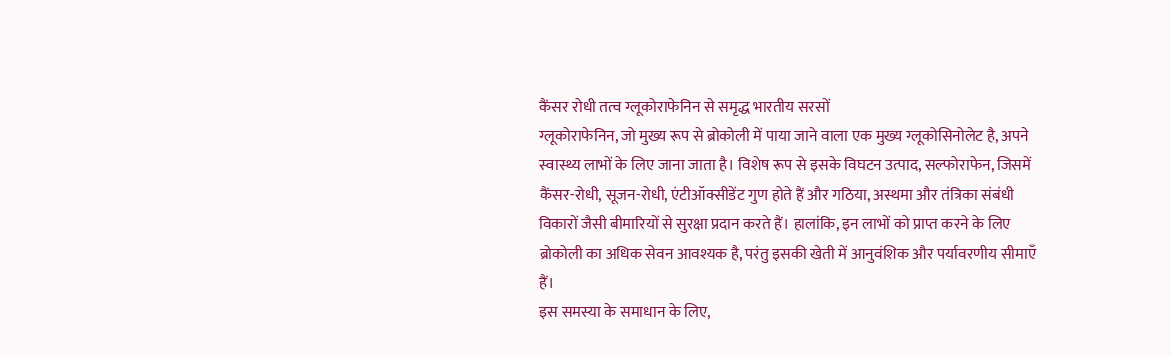कैंसर रोधी तत्व ग्लूकोराफेनिन से समृद्ध भारतीय सरसों
ग्लूकोराफेनिन, जो मुख्य रूप से ब्रोकोली में पाया जाने वाला एक मुख्य ग्लूकोसिनोलेट है, अपने
स्वास्थ्य लाभों के लिए जाना जाता है। विशेष रूप से इसके विघटन उत्पाद, सल्फोराफेन, जिसमें कैंसर-रोधी, सूजन-रोधी, एंटीऑक्सीडेंट गुण होते हैं और गठिया, अस्थमा और तंत्रिका संबंधी विकारों जैसी बीमारियों से सुरक्षा प्रदान करते हैं। हालांकि, इन लाभों को प्राप्त करने के लिए ब्रोकोली का अधिक सेवन आवश्यक है, परंतु इसकी खेती में आनुवंशिक और पर्यावरणीय सीमाएँ हैं।
इस समस्या के समाधान के लिए,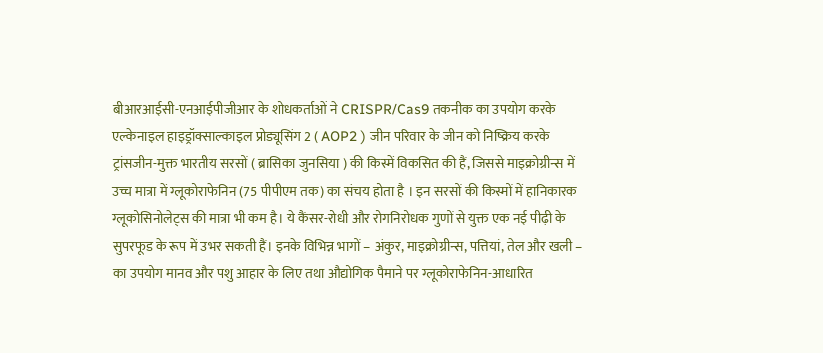बीआरआईसी-एनआईपीजीआर के शोधकर्ताओं ने CRISPR/Cas9 तकनीक का उपयोग करके एल्केनाइल हाइड्रॉक्साल्काइल प्रोड्यूसिंग 2 ( AOP2 ) जीन परिवार के जीन को निष्क्रिय करके ट्रांसजीन-मुक्त भारतीय सरसों ( ब्रासिका जुनसिया ) की किस्में विकसित की हैं, जिससे माइक्रोग्रीन्स में उच्च मात्रा में ग्लूकोराफेनिन (75 पीपीएम तक) का संचय होता है । इन सरसों की किस्मों में हानिकारक ग्लूकोसिनोलेट्स की मात्रा भी कम है। ये कैंसर-रोधी और रोगनिरोधक गुणों से युक्त एक नई पीढ़ी के सुपरफूड के रूप में उभर सकती हैं। इनके विभिन्न भागों – अंकुर, माइक्रोग्रीन्स, पत्तियां, तेल और खली – का उपयोग मानव और पशु आहार के लिए तथा औद्योगिक पैमाने पर ग्लूकोराफेनिन-आधारित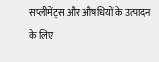सप्लीमेंट्स और औषधियों के उत्पादन के लिए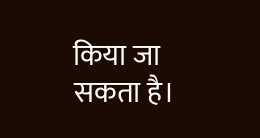किया जा सकता है।